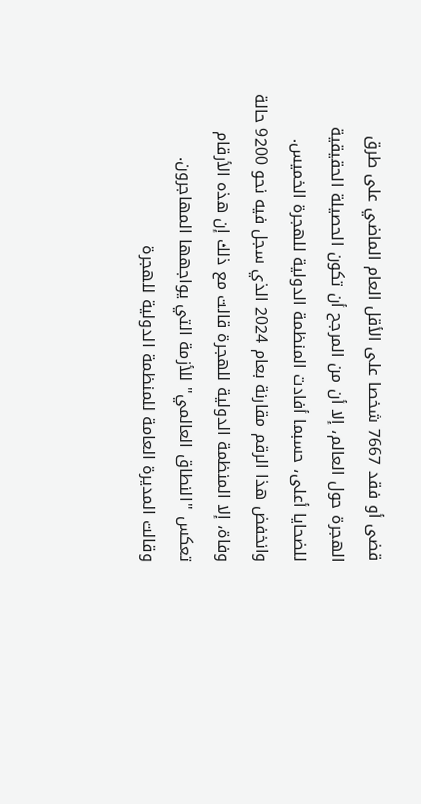قضى أو فقد 7667 شخصا على الأقل العام الماضي على طرق الهجرة حول العالم، إلا أن من المرجح أن تكون الحصيلة الحقيقية للضحايا أعلى، حسبما أفادت المنظمة الدولية للهجرة الخميس. وانخفض هذا الرقم مقارنة بعام 2024 الذي سجل فيه نحو 9200 حالة وفاة، إلا المنظمة الدولية للهجرة قالت مع ذلك إن هذه الأرقام تعكس "النطاق العالمي" للأزمة التي يواجهها المهاجرون.
وقالت المديرة العامة للمنظمة الدولية للهجرة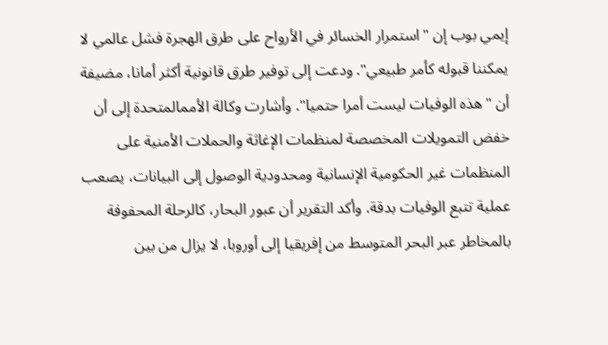إيمي بوب إن "استمرار الخسائر في الأرواح على طرق الهجرة فشل عالمي لا يمكننا قبوله كأمر طبيعي". ودعت إلى توفير طرق قانونية أكثر أمانا، مضيفة أن "هذه الوفيات ليست أمرا حتميا". وأشارت وكالة الأممالمتحدة إلى أن خفض التمويلات المخصصة لمنظمات الإغاثة والحملات الأمنية على المنظمات غير الحكومية الإنسانية ومحدودية الوصول إلى البيانات، يصعب عملية تتبع الوفيات بدقة. وأكد التقرير أن عبور البحار، كالرحلة المحفوفة بالمخاطر عبر البحر المتوسط من إفريقيا إلى أوروبا، لا يزال من بين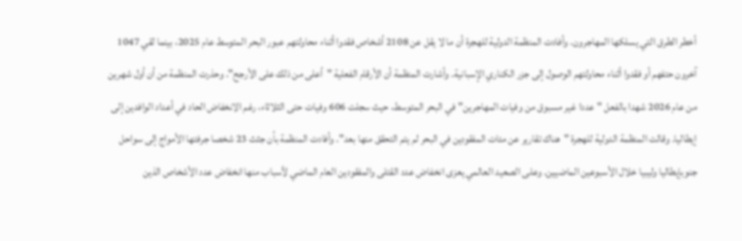أخطر الطرق التي يسلكها المهاجرون. وأفادت المنظمة الدولية للهجرة أن ما لا يقل عن 2108 أشخاص فقدوا أثناء محاولتهم عبور البحر المتوسط عام 2025، بينما لقي 1047 آخرون حتفهم أو فقدوا أثناء محاولتهم الوصول إلى جزر الكناري الإسبانية. وأشارت المنظمة أن الأرقام الفعلية "أعلى من ذلك على الأرجح". وحذرت المنظمة من أن أول شهرين من عام 2026 شهدا بالفعل "عددا غير مسبوق من وفيات المهاجرين" في البحر المتوسط، حيث سجلت 606 وفيات حتى الثلاثاء، رغم الانخفاض الحاد في أعداد الوافدين إلى إيطاليا. وقالت المنظمة الدولية للهجرة "هناك تقارير عن مئات المفقودين في البحر لم يتم التحقق منها بعد". وأفادت المنظمة بأن جثث 23 شخصا جرفتها الأمواج إلى سواحل جنوبإيطاليا وليبيا خلال الأسبوعين الماضيين. وعلى الصعيد العالمي يعزى انخفاض عدد القتلى والمفقودين العام الماضي لأسباب منها انخفاض عدد الأشخاص الذين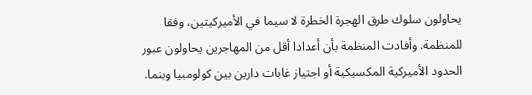يحاولون سلوك طرق الهجرة الخطرة لا سيما في الأميركيتين، وفقا للمنظمة. وأفادت المنظمة بأن أعدادا أقل من المهاجرين يحاولون عبور الحدود الأميركية المكسيكية أو اجتياز غابات دارين بين كولومبيا وبنما.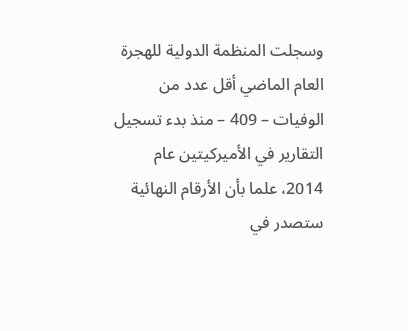وسجلت المنظمة الدولية للهجرة العام الماضي أقل عدد من الوفيات – 409 – منذ بدء تسجيل التقارير في الأميركيتين عام 2014، علما بأن الأرقام النهائية ستصدر في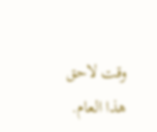وقت لاحق هذا العام.